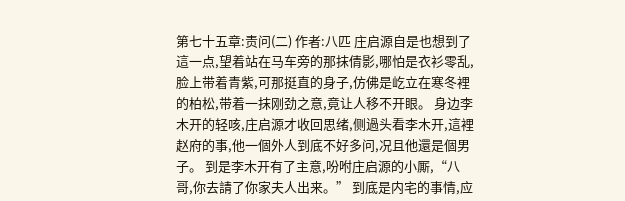第七十五章:责问(二) 作者:八匹 庄启源自是也想到了這一点,望着站在马车旁的那抹倩影,哪怕是衣衫零乱,脸上带着青紫,可那挺直的身子,仿佛是屹立在寒冬裡的柏松,带着一抹刚劲之意,竟让人移不开眼。 身边李木开的轻咳,庄启源才收回思绪,侧過头看李木开,這裡赵府的事,他一個外人到底不好多问,况且他還是個男子。 到是李木开有了主意,吩咐庄启源的小厮,“八哥,你去請了你家夫人出来。” 到底是内宅的事情,应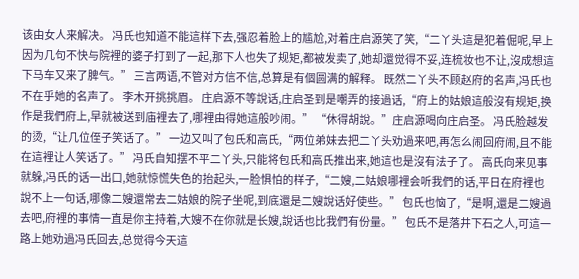该由女人来解决。 冯氏也知道不能這样下去,强忍着脸上的尴尬,对着庄启源笑了笑,“二丫头這是犯着倔呢,早上因为几句不快与院裡的婆子打到了一起,那下人也失了规矩,都被发卖了,她却還觉得不妥,连梳妆也不让,沒成想這下马车又来了脾气。” 三言两语,不管对方信不信,总算是有個圆满的解释。 既然二丫头不顾赵府的名声,冯氏也不在乎她的名声了。 李木开挑挑眉。 庄启源不等說话,庄启圣到是嘲弄的接過话,“府上的姑娘這般沒有规矩,换作是我們府上,早就被送到庙裡去了,哪裡由得她這般吵闹。” “休得胡說。”庄启源喝向庄启圣。 冯氏脸越发的烫,“让几位侄子笑话了。” 一边又叫了包氏和高氏,“两位弟妹去把二丫头劝過来吧,再怎么闹回府闹,且不能在這裡让人笑话了。” 冯氏自知摆不平二丫头,只能将包氏和高氏推出来,她這也是沒有法子了。 高氏向来见事就躲,冯氏的话一出口,她就惊慌失色的抬起头,一脸惧怕的样子,“二嫂,二姑娘哪裡会听我們的话,平日在府裡也說不上一句话,哪像二嫂還常去二姑娘的院子坐呢,到底還是二嫂說话好使些。” 包氏也恼了,“是啊,還是二嫂過去吧,府裡的事情一直是你主持着,大嫂不在你就是长嫂,說话也比我們有份量。” 包氏不是落井下石之人,可這一路上她劝過冯氏回去,总觉得今天這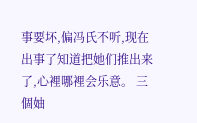事要坏,偏冯氏不听,现在出事了知道把她们推出来了,心裡哪裡会乐意。 三個妯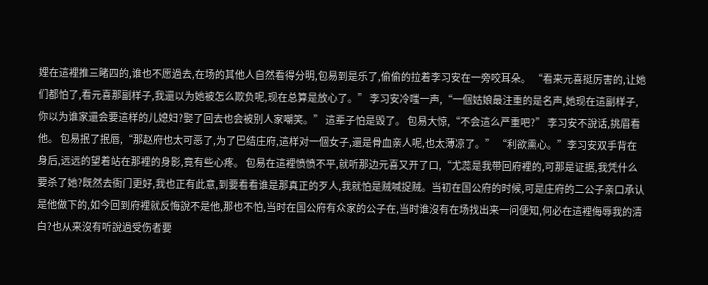娌在這裡推三睹四的,谁也不愿過去,在场的其他人自然看得分明,包易到是乐了,偷偷的拉着李习安在一旁咬耳朵。 “看来元喜挺厉害的,让她们都怕了,看元喜那副样子,我還以为她被怎么欺负呢,现在总算是放心了。” 李习安冷嗤一声,“一個姑娘最注重的是名声,她现在這副样子,你以为谁家還会要這样的儿媳妇?娶了回去也会被别人家嘲笑。” 這辈子怕是毁了。 包易大惊,“不会這么严重吧?” 李习安不說话,挑眉看他。 包易抿了抿唇,“那赵府也太可恶了,为了巴结庄府,這样对一個女子,還是骨血亲人呢,也太薄凉了。” “利欲熏心。”李习安双手背在身后,远远的望着站在那裡的身影,竟有些心疼。 包易在這裡愤愤不平,就听那边元喜又开了口,“尤蕊是我带回府裡的,可那是证据,我凭什么要杀了她?既然去衙门更好,我也正有此意,到要看看谁是那真正的歹人,我就怕是贼喊捉贼。当初在国公府的时候,可是庄府的二公子亲口承认是他做下的,如今回到府裡就反悔說不是他,那也不怕,当时在国公府有众家的公子在,当时谁沒有在场找出来一问便知,何必在這裡侮辱我的清白?也从来沒有听說過受伤者要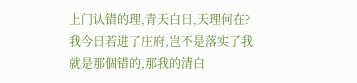上门认错的理,青天白日,天理何在?我今日若进了庄府,岂不是落实了我就是那個错的,那我的清白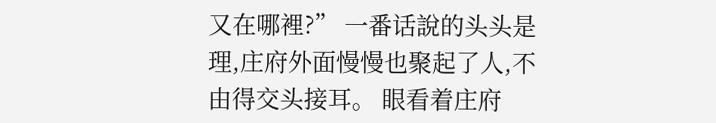又在哪裡?” 一番话說的头头是理,庄府外面慢慢也聚起了人,不由得交头接耳。 眼看着庄府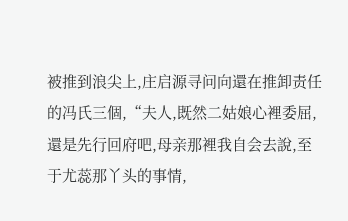被推到浪尖上,庄启源寻问向還在推卸责任的冯氏三個,“夫人,既然二姑娘心裡委屈,還是先行回府吧,母亲那裡我自会去說,至于尤蕊那丫头的事情,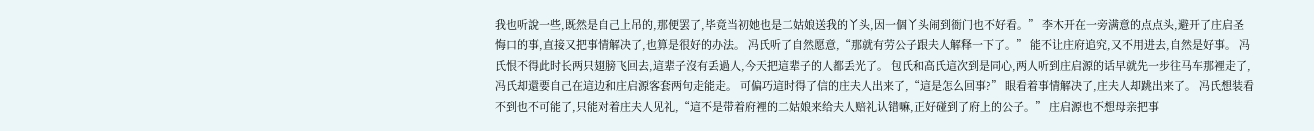我也听說一些,既然是自己上吊的,那便罢了,毕竟当初她也是二姑娘送我的丫头,因一個丫头闹到衙门也不好看。” 李木开在一旁满意的点点头,避开了庄启圣悔口的事,直接又把事情解决了,也算是很好的办法。 冯氏听了自然愿意,“那就有劳公子跟夫人解释一下了。” 能不让庄府追究,又不用进去,自然是好事。 冯氏恨不得此时长两只翅膀飞回去,這辈子沒有丢過人,今天把這辈子的人都丢光了。 包氏和高氏這次到是同心,两人听到庄启源的话早就先一步往马车那裡走了,冯氏却還要自己在這边和庄启源客套两句走能走。 可偏巧這时得了信的庄夫人出来了,“這是怎么回事?” 眼看着事情解决了,庄夫人却跳出来了。 冯氏想装看不到也不可能了,只能对着庄夫人见礼,“這不是带着府裡的二姑娘来给夫人赔礼认错嘛,正好碰到了府上的公子。” 庄启源也不想母亲把事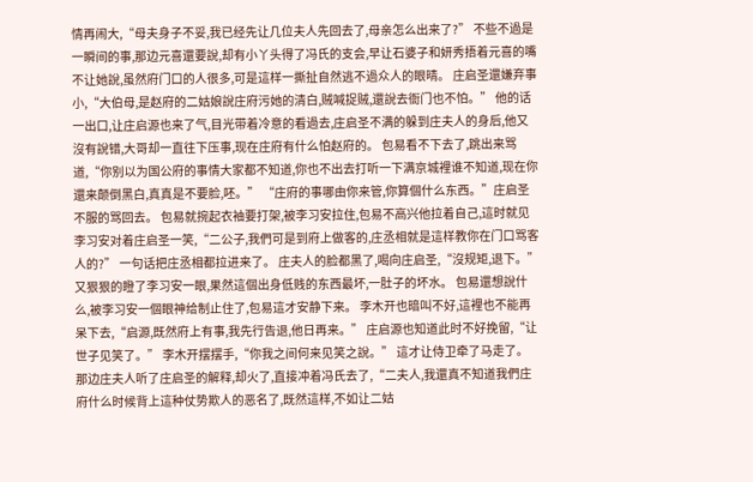情再闹大,“母夫身子不妥,我已经先让几位夫人先回去了,母亲怎么出来了?” 不些不過是一瞬间的事,那边元喜還要說,却有小丫头得了冯氏的支会,早让石婆子和妍秀捂着元喜的嘴不让她說,虽然府门口的人很多,可是這样一撕扯自然逃不過众人的眼晴。 庄启圣還嫌弃事小,“大伯母,是赵府的二姑娘說庄府污她的清白,贼喊捉贼,還說去衙门也不怕。” 他的话一出口,让庄启源也来了气,目光带着冷意的看過去,庄启圣不满的躲到庄夫人的身后,他又沒有說错,大哥却一直往下压事,现在庄府有什么怕赵府的。 包易看不下去了,跳出来骂道,“你别以为国公府的事情大家都不知道,你也不出去打听一下满京城裡谁不知道,现在你還来颠倒黑白,真真是不要脸,呸。” “庄府的事哪由你来管,你算個什么东西。”庄启圣不服的骂回去。 包易就捥起衣袖要打架,被李习安拉住,包易不高兴他拉着自己,這时就见李习安对着庄启圣一笑,“二公子,我們可是到府上做客的,庄丞相就是這样教你在门口骂客人的?” 一句话把庄丞相都拉进来了。 庄夫人的脸都黑了,喝向庄启圣,“沒规矩,退下。” 又狠狠的瞪了李习安一眼,果然這個出身低贱的东西最坏,一肚子的坏水。 包易還想說什么,被李习安一個眼神给制止住了,包易這才安静下来。 李木开也暗叫不好,這裡也不能再呆下去,“启源,既然府上有事,我先行告退,他日再来。” 庄启源也知道此时不好挽留,“让世子见笑了。” 李木开摆摆手,“你我之间何来见笑之說。” 這才让侍卫牵了马走了。 那边庄夫人听了庄启圣的解释,却火了,直接冲着冯氏去了,“二夫人,我還真不知道我們庄府什么时候背上這种仗势欺人的恶名了,既然這样,不如让二姑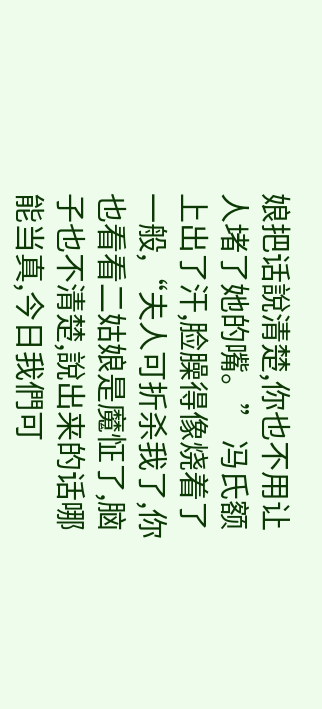娘把话說清楚,你也不用让人堵了她的嘴。” 冯氏额上出了汗,脸臊得像烧着了一般,“夫人可折杀我了,你也看看二姑娘是魔怔了,脑子也不清楚,說出来的话哪能当真,今日我們可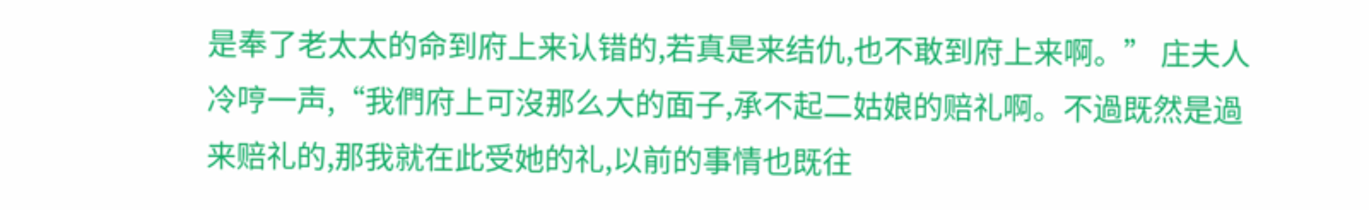是奉了老太太的命到府上来认错的,若真是来结仇,也不敢到府上来啊。” 庄夫人冷哼一声,“我們府上可沒那么大的面子,承不起二姑娘的赔礼啊。不過既然是過来赔礼的,那我就在此受她的礼,以前的事情也既往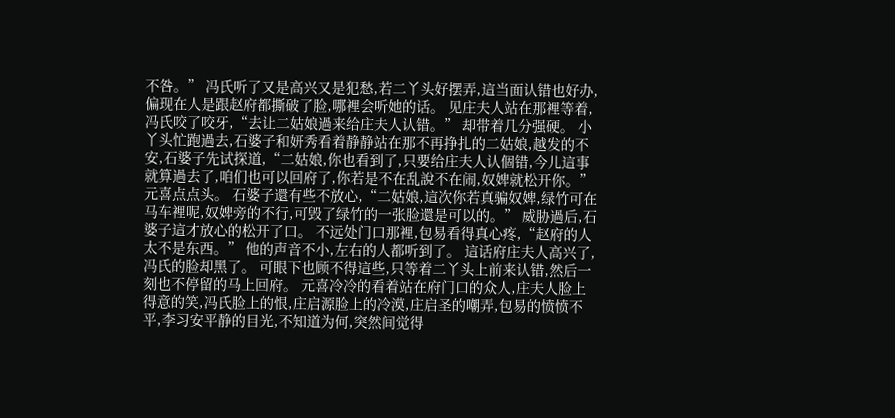不咎。” 冯氏听了又是高兴又是犯愁,若二丫头好摆弄,這当面认错也好办,偏现在人是跟赵府都撕破了脸,哪裡会听她的话。 见庄夫人站在那裡等着,冯氏咬了咬牙,“去让二姑娘過来给庄夫人认错。” 却带着几分强硬。 小丫头忙跑過去,石婆子和妍秀看着静静站在那不再挣扎的二姑娘,越发的不安,石婆子先试探道,“二姑娘,你也看到了,只要给庄夫人认個错,今儿這事就算過去了,咱们也可以回府了,你若是不在乱說不在闹,奴婢就松开你。” 元喜点点头。 石婆子還有些不放心,“二姑娘,這次你若真骗奴婢,绿竹可在马车裡呢,奴婢旁的不行,可毁了绿竹的一张脸還是可以的。” 威胁過后,石婆子這才放心的松开了口。 不远处门口那裡,包易看得真心疼,“赵府的人太不是东西。” 他的声音不小,左右的人都听到了。 這话府庄夫人高兴了,冯氏的脸却黑了。 可眼下也顾不得這些,只等着二丫头上前来认错,然后一刻也不停留的马上回府。 元喜冷冷的看着站在府门口的众人,庄夫人脸上得意的笑,冯氏脸上的恨,庄启源脸上的冷漠,庄启圣的嘲弄,包易的愤愤不平,李习安平静的目光,不知道为何,突然间觉得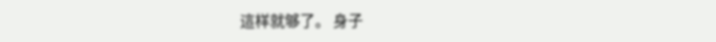這样就够了。 身子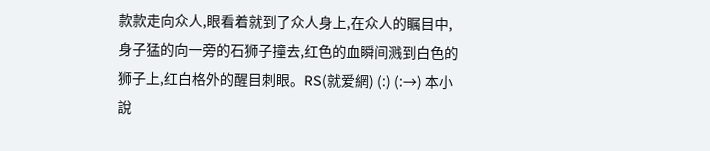款款走向众人,眼看着就到了众人身上,在众人的瞩目中,身子猛的向一旁的石狮子撞去,红色的血瞬间溅到白色的狮子上,红白格外的醒目刺眼。RS(就爱網) (:) (:→) 本小說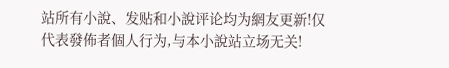站所有小說、发贴和小說评论均为網友更新!仅代表發佈者個人行为,与本小說站立场无关!